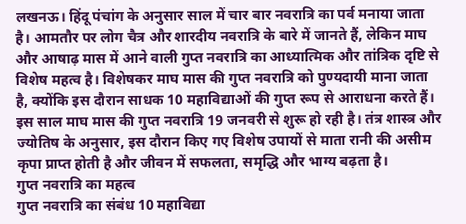लखनऊ। हिंदू पंचांग के अनुसार साल में चार बार नवरात्रि का पर्व मनाया जाता है। आमतौर पर लोग चैत्र और शारदीय नवरात्रि के बारे में जानते हैं, लेकिन माघ और आषाढ़ मास में आने वाली गुप्त नवरात्रि का आध्यात्मिक और तांत्रिक दृष्टि से विशेष महत्व है। विशेषकर माघ मास की गुप्त नवरात्रि को पुण्यदायी माना जाता है, क्योंकि इस दौरान साधक 10 महाविद्याओं की गुप्त रूप से आराधना करते हैं। इस साल माघ मास की गुप्त नवरात्रि 19 जनवरी से शुरू हो रही है। तंत्र शास्त्र और ज्योतिष के अनुसार, इस दौरान किए गए विशेष उपायों से माता रानी की असीम कृपा प्राप्त होती है और जीवन में सफलता, समृद्धि और भाग्य बढ़ता है।
गुप्त नवरात्रि का महत्व
गुप्त नवरात्रि का संबंध 10 महाविद्या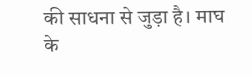की साधना से जुड़ा है। माघ के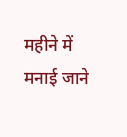महीने में मनाई जाने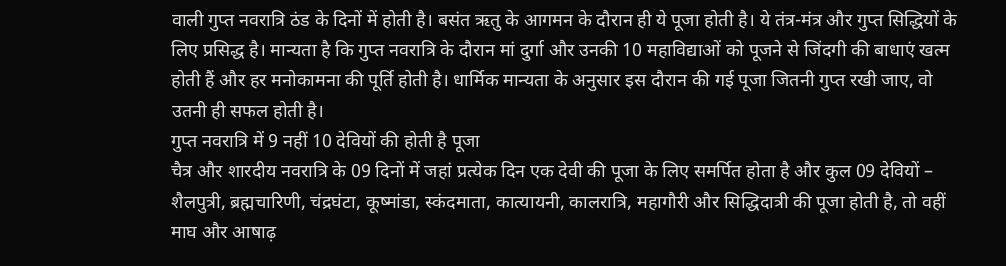वाली गुप्त नवरात्रि ठंड के दिनों में होती है। बसंत ऋतु के आगमन के दौरान ही ये पूजा होती है। ये तंत्र-मंत्र और गुप्त सिद्धियों के लिए प्रसिद्ध है। मान्यता है कि गुप्त नवरात्रि के दौरान मां दुर्गा और उनकी 10 महाविद्याओं को पूजने से जिंदगी की बाधाएं खत्म होती हैं और हर मनोकामना की पूर्ति होती है। धार्मिक मान्यता के अनुसार इस दौरान की गई पूजा जितनी गुप्त रखी जाए, वो उतनी ही सफल होती है।
गुप्त नवरात्रि में 9 नहीं 10 देवियों की होती है पूजा
चैत्र और शारदीय नवरात्रि के 09 दिनों में जहां प्रत्येक दिन एक देवी की पूजा के लिए समर्पित होता है और कुल 09 देवियों – शैलपुत्री, ब्रह्मचारिणी, चंद्रघंटा, कूष्मांडा, स्कंदमाता, कात्यायनी, कालरात्रि, महागौरी और सिद्धिदात्री की पूजा होती है, तो वहीं माघ और आषाढ़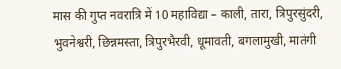मास की गुप्त नवरात्रि में 10 महाविद्या – काली, तारा, त्रिपुरसुंदरी, भुवनेश्वरी, छिन्नमस्ता, त्रिपुरभैरवी, धूमावती, बगलामुखी, मातंगी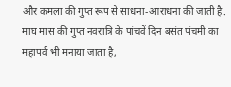और कमला की गुप्त रूप से साधना-आराधना की जाती है. माघ मास की गुप्त नवरात्रि के पांचवें दिन बसंत पंचमी का महापर्व भी मनाया जाता है,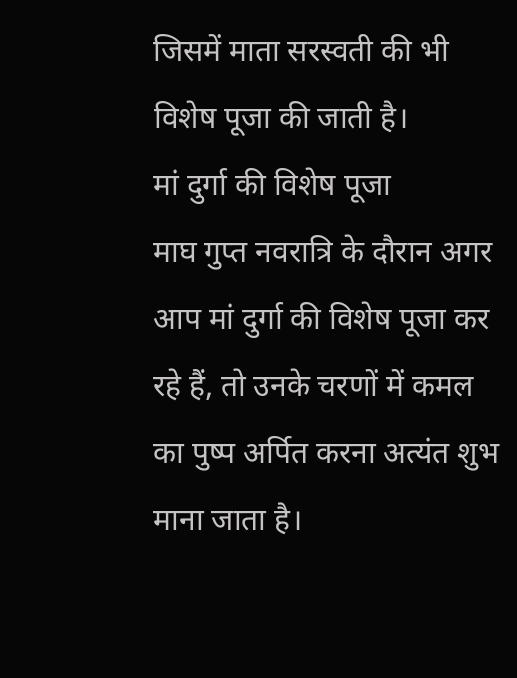जिसमें माता सरस्वती की भी विशेष पूजा की जाती है।
मां दुर्गा की विशेष पूजा
माघ गुप्त नवरात्रि के दौरान अगर आप मां दुर्गा की विशेष पूजा कर रहे हैं, तो उनके चरणों में कमल का पुष्प अर्पित करना अत्यंत शुभ माना जाता है।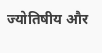ज्योतिषीय और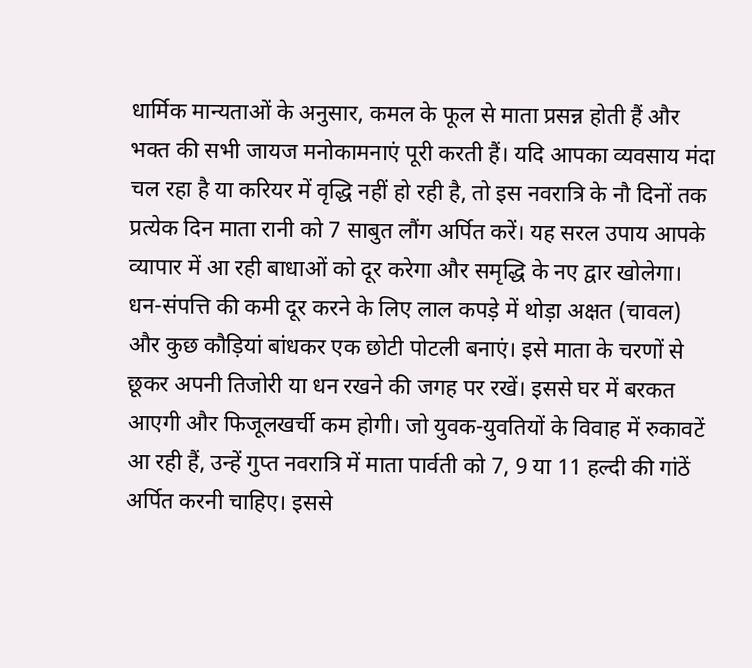धार्मिक मान्यताओं के अनुसार, कमल के फूल से माता प्रसन्न होती हैं और भक्त की सभी जायज मनोकामनाएं पूरी करती हैं। यदि आपका व्यवसाय मंदा चल रहा है या करियर में वृद्धि नहीं हो रही है, तो इस नवरात्रि के नौ दिनों तक प्रत्येक दिन माता रानी को 7 साबुत लौंग अर्पित करें। यह सरल उपाय आपके व्यापार में आ रही बाधाओं को दूर करेगा और समृद्धि के नए द्वार खोलेगा। धन-संपत्ति की कमी दूर करने के लिए लाल कपड़े में थोड़ा अक्षत (चावल) और कुछ कौड़ियां बांधकर एक छोटी पोटली बनाएं। इसे माता के चरणों से छूकर अपनी तिजोरी या धन रखने की जगह पर रखें। इससे घर में बरकत आएगी और फिजूलखर्ची कम होगी। जो युवक-युवतियों के विवाह में रुकावटें आ रही हैं, उन्हें गुप्त नवरात्रि में माता पार्वती को 7, 9 या 11 हल्दी की गांठें अर्पित करनी चाहिए। इससे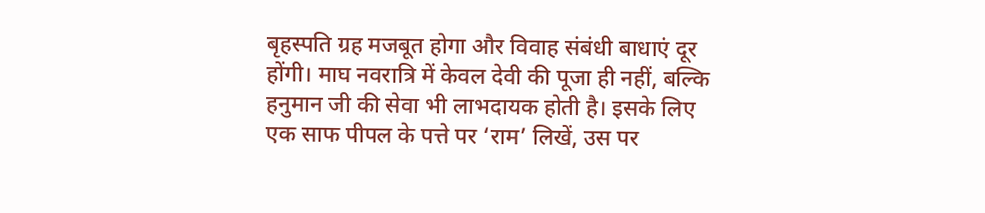बृहस्पति ग्रह मजबूत होगा और विवाह संबंधी बाधाएं दूर होंगी। माघ नवरात्रि में केवल देवी की पूजा ही नहीं, बल्कि हनुमान जी की सेवा भी लाभदायक होती है। इसके लिए एक साफ पीपल के पत्ते पर ‘राम’ लिखें, उस पर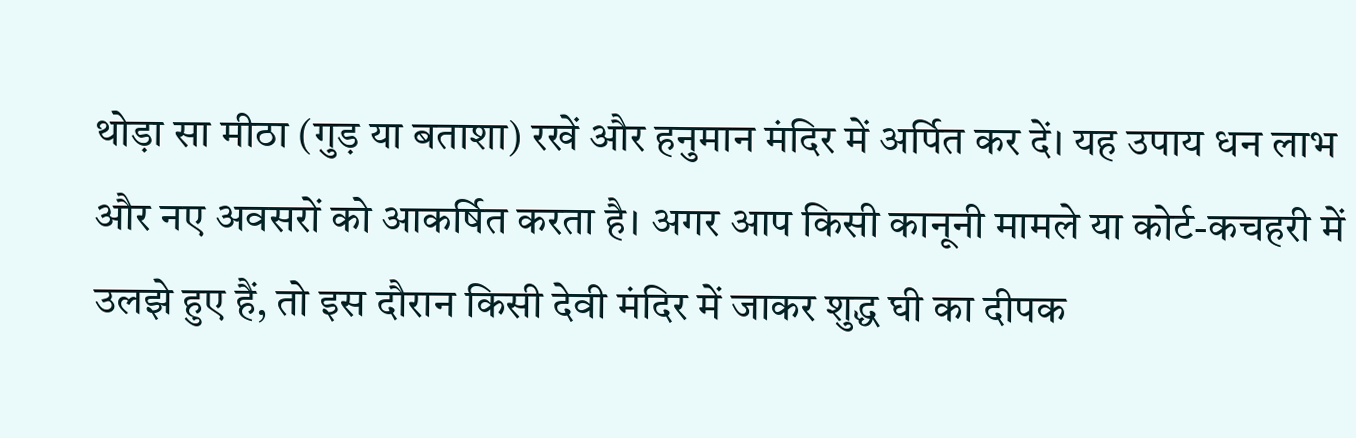थोड़ा सा मीठा (गुड़ या बताशा) रखें और हनुमान मंदिर में अर्पित कर दें। यह उपाय धन लाभ और नए अवसरों को आकर्षित करता है। अगर आप किसी कानूनी मामले या कोर्ट-कचहरी में उलझे हुए हैं, तो इस दौरान किसी देवी मंदिर में जाकर शुद्ध घी का दीपक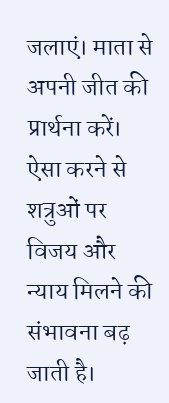जलाएं। माता से अपनी जीत की प्रार्थना करें। ऐसा करने से शत्रुओं पर विजय और न्याय मिलने की संभावना बढ़ जाती है।